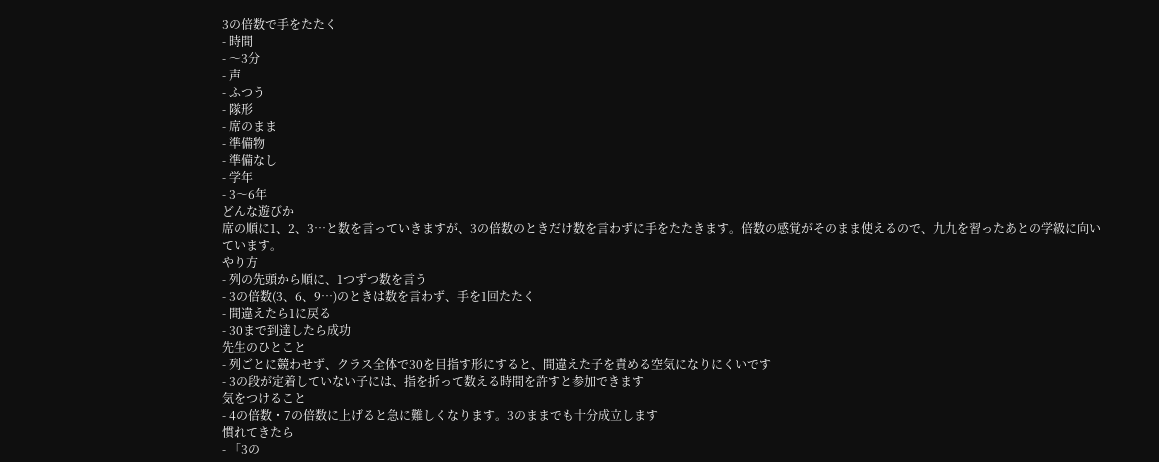3の倍数で手をたたく
- 時間
- 〜3分
- 声
- ふつう
- 隊形
- 席のまま
- 準備物
- 準備なし
- 学年
- 3〜6年
どんな遊びか
席の順に1、2、3…と数を言っていきますが、3の倍数のときだけ数を言わずに手をたたきます。倍数の感覚がそのまま使えるので、九九を習ったあとの学級に向いています。
やり方
- 列の先頭から順に、1つずつ数を言う
- 3の倍数(3、6、9…)のときは数を言わず、手を1回たたく
- 間違えたら1に戻る
- 30まで到達したら成功
先生のひとこと
- 列ごとに競わせず、クラス全体で30を目指す形にすると、間違えた子を責める空気になりにくいです
- 3の段が定着していない子には、指を折って数える時間を許すと参加できます
気をつけること
- 4の倍数・7の倍数に上げると急に難しくなります。3のままでも十分成立します
慣れてきたら
- 「3の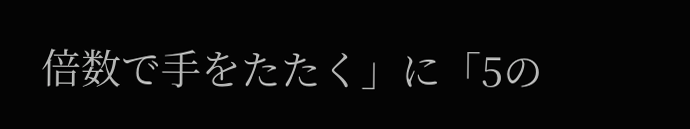倍数で手をたたく」に「5の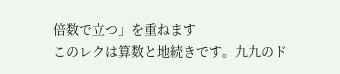倍数で立つ」を重ねます
このレクは算数と地続きです。九九のド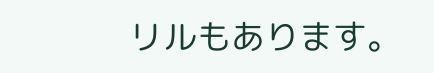リルもあります。